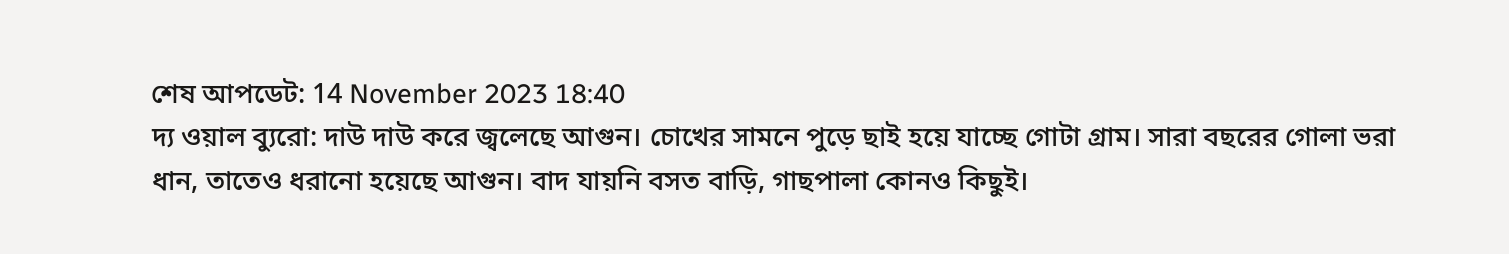শেষ আপডেট: 14 November 2023 18:40
দ্য ওয়াল ব্যুরো: দাউ দাউ করে জ্বলেছে আগুন। চোখের সামনে পুড়ে ছাই হয়ে যাচ্ছে গোটা গ্রাম। সারা বছরের গোলা ভরা ধান, তাতেও ধরানো হয়েছে আগুন। বাদ যায়নি বসত বাড়ি, গাছপালা কোনও কিছুই।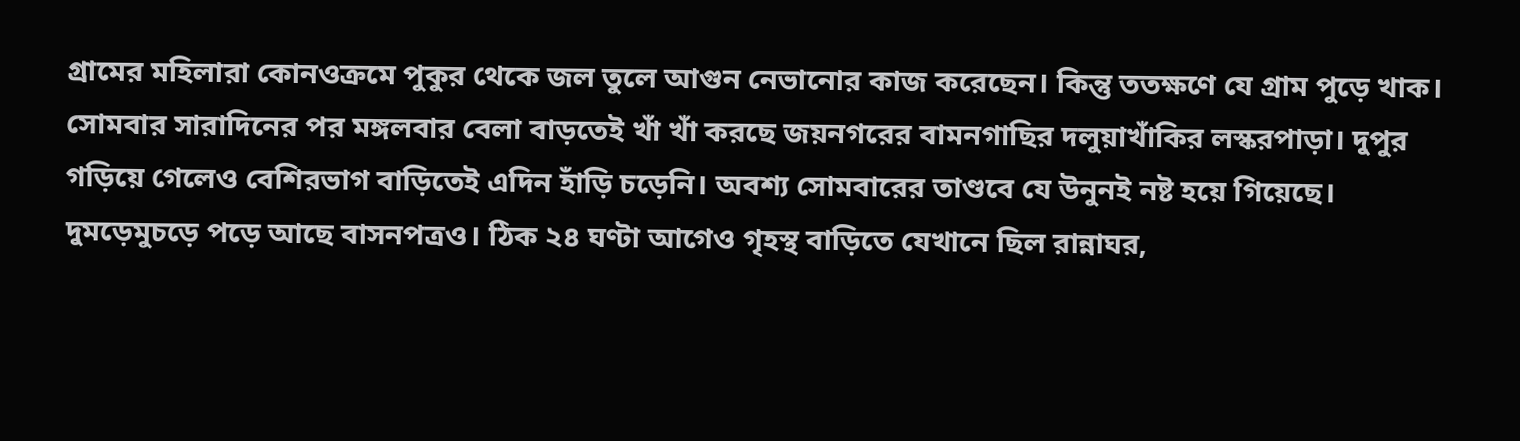গ্রামের মহিলারা কোনওক্রমে পুকুর থেকে জল তুলে আগুন নেভানোর কাজ করেছেন। কিন্তু ততক্ষণে যে গ্রাম পুড়ে খাক।
সোমবার সারাদিনের পর মঙ্গলবার বেলা বাড়তেই খাঁ খাঁ করছে জয়নগরের বামনগাছির দলুয়াখাঁকির লস্করপাড়া। দুপুর গড়িয়ে গেলেও বেশিরভাগ বাড়িতেই এদিন হাঁড়ি চড়েনি। অবশ্য সোমবারের তাণ্ডবে যে উনুনই নষ্ট হয়ে গিয়েছে। দুমড়েমুচড়ে পড়ে আছে বাসনপত্রও। ঠিক ২৪ ঘণ্টা আগেও গৃহস্থ বাড়িতে যেখানে ছিল রান্নাঘর,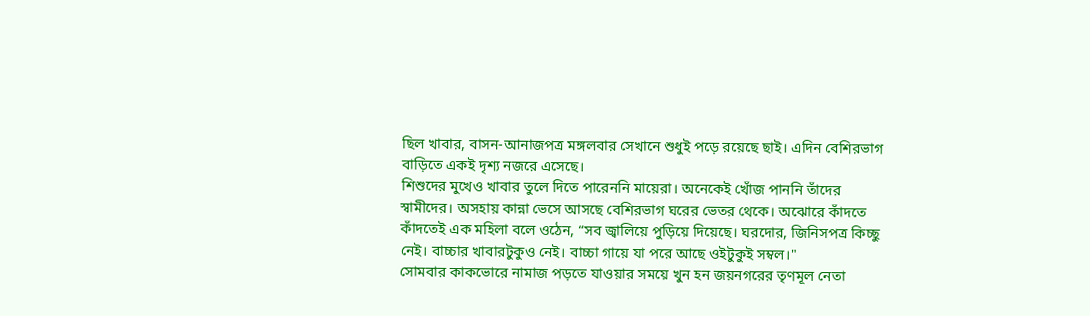ছিল খাবার, বাসন-আনাজপত্র মঙ্গলবার সেখানে শুধুই পড়ে রয়েছে ছাই। এদিন বেশিরভাগ বাড়িতে একই দৃশ্য নজরে এসেছে।
শিশুদের মুখেও খাবার তুলে দিতে পারেননি মায়েরা। অনেকেই খোঁজ পাননি তাঁদের স্বামীদের। অসহায় কান্না ভেসে আসছে বেশিরভাগ ঘরের ভেতর থেকে। অঝোরে কাঁদতে কাঁদতেই এক মহিলা বলে ওঠেন, “সব জ্বালিয়ে পুড়িয়ে দিয়েছে। ঘরদোর, জিনিসপত্র কিচ্ছু নেই। বাচ্চার খাবারটুকুও নেই। বাচ্চা গায়ে যা পরে আছে ওইটুকুই সম্বল।"
সোমবার কাকভোরে নামাজ পড়তে যাওয়ার সময়ে খুন হন জয়নগরের তৃণমূল নেতা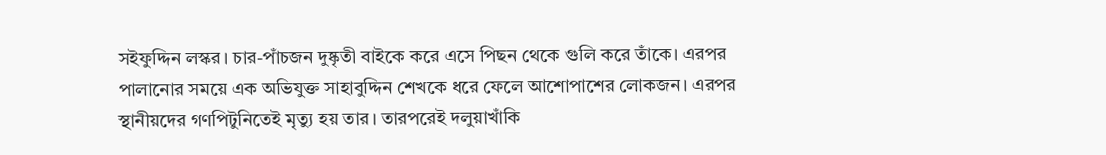সইফুদ্দিন লস্কর। চার-পাঁচজন দুষ্কৃতী বাইকে করে এসে পিছন থেকে গুলি করে তাঁকে। এরপর পালানোর সময়ে এক অভিযুক্ত সাহাবুদ্দিন শেখকে ধরে ফেলে আশোপাশের লোকজন। এরপর স্থানীয়দের গণপিটুনিতেই মৃত্যু হয় তার। তারপরেই দলুয়াখাঁকি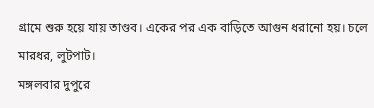গ্রামে শুরু হয়ে যায় তাণ্ডব। একের পর এক বাড়িতে আগুন ধরানো হয়। চলে মারধর, লুটপাট।
মঙ্গলবার দুপুরে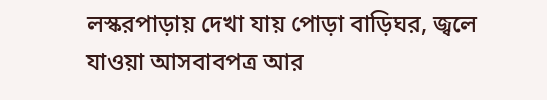লস্করপাড়ায় দেখা যায় পোড়া বাড়িঘর, জ্বলে যাওয়া আসবাবপত্র আর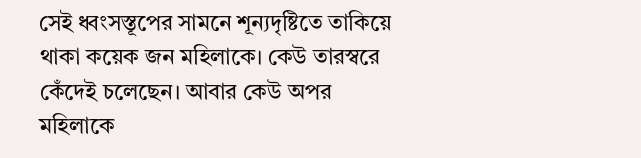সেই ধ্বংসস্তূপের সামনে শূন্যদৃষ্টিতে তাকিয়ে থাকা কয়েক জন মহিলাকে। কেউ তারস্বরে কেঁদেই চলেছেন। আবার কেউ অপর মহিলাকে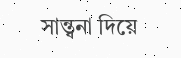সান্ত্বনা দিয়ে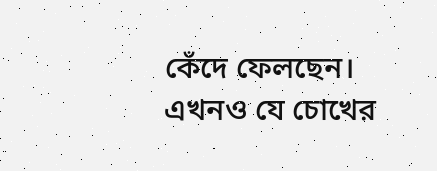কেঁদে ফেলছেন। এখনও যে চোখের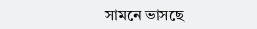সামনে ভাসছে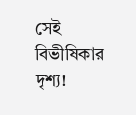সেই বিভীষিকার দৃশ্য!